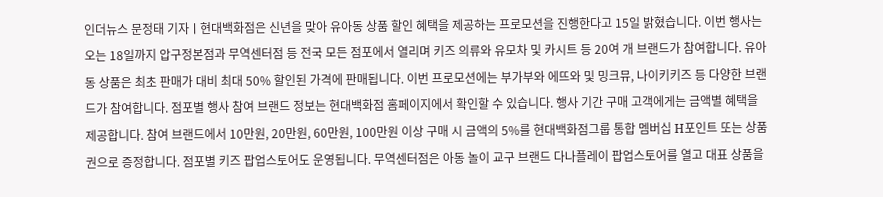인더뉴스 문정태 기자ㅣ현대백화점은 신년을 맞아 유아동 상품 할인 혜택을 제공하는 프로모션을 진행한다고 15일 밝혔습니다. 이번 행사는 오는 18일까지 압구정본점과 무역센터점 등 전국 모든 점포에서 열리며 키즈 의류와 유모차 및 카시트 등 20여 개 브랜드가 참여합니다. 유아동 상품은 최초 판매가 대비 최대 50% 할인된 가격에 판매됩니다. 이번 프로모션에는 부가부와 에뜨와 및 밍크뮤, 나이키키즈 등 다양한 브랜드가 참여합니다. 점포별 행사 참여 브랜드 정보는 현대백화점 홈페이지에서 확인할 수 있습니다. 행사 기간 구매 고객에게는 금액별 혜택을 제공합니다. 참여 브랜드에서 10만원, 20만원, 60만원, 100만원 이상 구매 시 금액의 5%를 현대백화점그룹 통합 멤버십 H포인트 또는 상품권으로 증정합니다. 점포별 키즈 팝업스토어도 운영됩니다. 무역센터점은 아동 놀이 교구 브랜드 다나플레이 팝업스토어를 열고 대표 상품을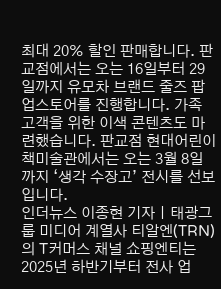최대 20% 할인 판매합니다. 판교점에서는 오는 16일부터 29일까지 유모차 브랜드 줄즈 팝업스토어를 진행합니다. 가족 고객을 위한 이색 콘텐츠도 마련했습니다. 판교점 현대어린이책미술관에서는 오는 3월 8일까지 ‘생각 수장고’ 전시를 선보입니다.
인더뉴스 이종현 기자ㅣ태광그룹 미디어 계열사 티알엔(TRN)의 T커머스 채널 쇼핑엔티는 2025년 하반기부터 전사 업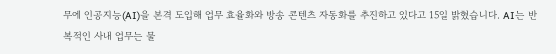무에 인공지능(AI)을 본격 도입해 업무 효율화와 방송 콘텐츠 자동화를 추진하고 있다고 15일 밝혔습니다. AI는 반복적인 사내 업무는 물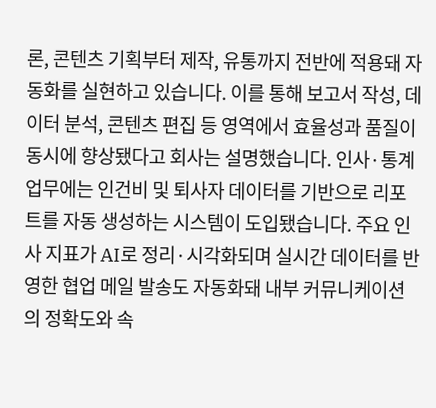론, 콘텐츠 기획부터 제작, 유통까지 전반에 적용돼 자동화를 실현하고 있습니다. 이를 통해 보고서 작성, 데이터 분석, 콘텐츠 편집 등 영역에서 효율성과 품질이 동시에 향상됐다고 회사는 설명했습니다. 인사·통계 업무에는 인건비 및 퇴사자 데이터를 기반으로 리포트를 자동 생성하는 시스템이 도입됐습니다. 주요 인사 지표가 AI로 정리·시각화되며 실시간 데이터를 반영한 협업 메일 발송도 자동화돼 내부 커뮤니케이션의 정확도와 속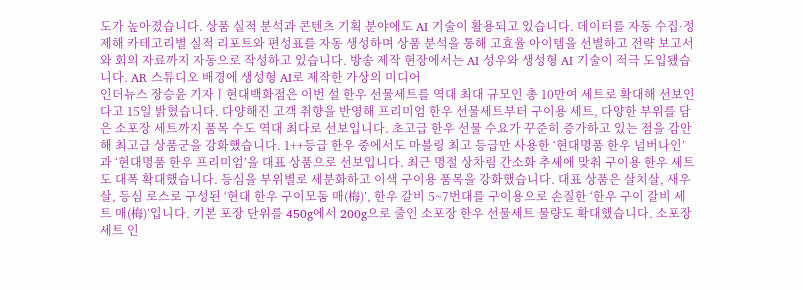도가 높아졌습니다. 상품 실적 분석과 콘텐츠 기획 분야에도 AI 기술이 활용되고 있습니다. 데이터를 자동 수집·정제해 카테고리별 실적 리포트와 편성표를 자동 생성하며 상품 분석을 통해 고효율 아이템을 선별하고 전략 보고서와 회의 자료까지 자동으로 작성하고 있습니다. 방송 제작 현장에서는 AI 성우와 생성형 AI 기술이 적극 도입됐습니다. AR 스튜디오 배경에 생성형 AI로 제작한 가상의 미디어
인더뉴스 장승윤 기자ㅣ현대백화점은 이번 설 한우 선물세트를 역대 최대 규모인 총 10만여 세트로 확대해 선보인다고 15일 밝혔습니다. 다양해진 고객 취향을 반영해 프리미엄 한우 선물세트부터 구이용 세트, 다양한 부위를 담은 소포장 세트까지 품목 수도 역대 최다로 선보입니다. 초고급 한우 선물 수요가 꾸준히 증가하고 있는 점을 감안해 최고급 상품군을 강화했습니다. 1++등급 한우 중에서도 마블링 최고 등급만 사용한 ‘현대명품 한우 넘버나인’과 ‘현대명품 한우 프리미엄’을 대표 상품으로 선보입니다. 최근 명절 상차림 간소화 추세에 맞춰 구이용 한우 세트도 대폭 확대했습니다. 등심을 부위별로 세분화하고 이색 구이용 품목을 강화했습니다. 대표 상품은 살치살, 새우살, 등심 로스로 구성된 ‘현대 한우 구이모둠 매(梅)’, 한우 갈비 5~7번대를 구이용으로 손질한 ‘한우 구이 갈비 세트 매(梅)’입니다. 기본 포장 단위를 450g에서 200g으로 줄인 소포장 한우 선물세트 물량도 확대했습니다. 소포장 세트 인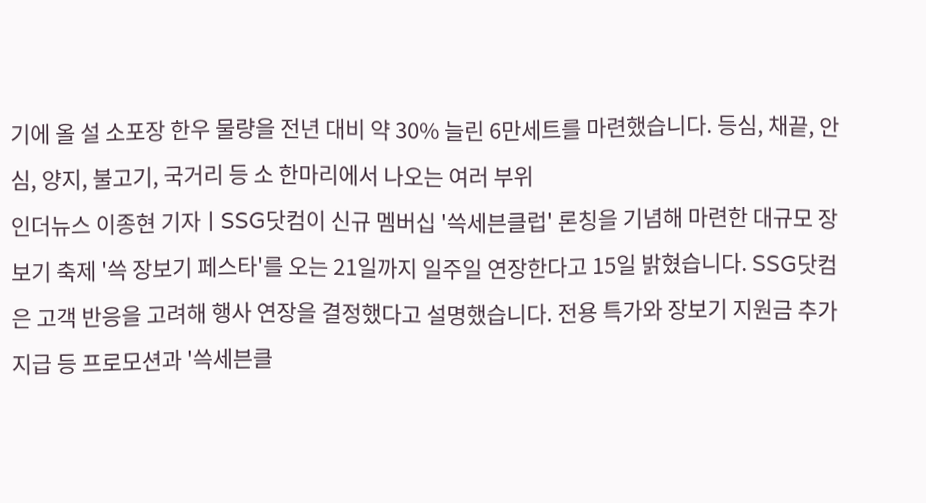기에 올 설 소포장 한우 물량을 전년 대비 약 30% 늘린 6만세트를 마련했습니다. 등심, 채끝, 안심, 양지, 불고기, 국거리 등 소 한마리에서 나오는 여러 부위
인더뉴스 이종현 기자ㅣSSG닷컴이 신규 멤버십 '쓱세븐클럽' 론칭을 기념해 마련한 대규모 장보기 축제 '쓱 장보기 페스타'를 오는 21일까지 일주일 연장한다고 15일 밝혔습니다. SSG닷컴은 고객 반응을 고려해 행사 연장을 결정했다고 설명했습니다. 전용 특가와 장보기 지원금 추가 지급 등 프로모션과 '쓱세븐클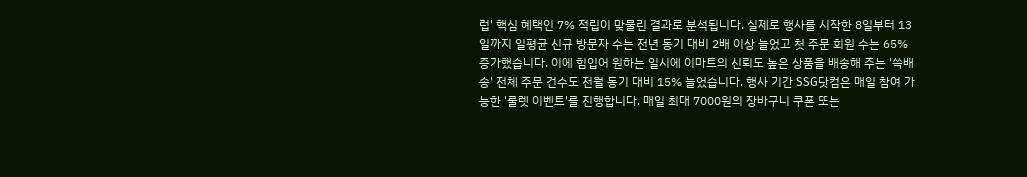럽' 핵심 혜택인 7% 적립이 맞물린 결과로 분석됩니다. 실제로 행사를 시작한 8일부터 13일까지 일평균 신규 방문자 수는 전년 동기 대비 2배 이상 늘었고 첫 주문 회원 수는 65% 증가했습니다. 이에 힘입어 원하는 일시에 이마트의 신뢰도 높은 상품을 배송해 주는 '쓱배송' 전체 주문 건수도 전월 동기 대비 15% 늘었습니다. 행사 기간 SSG닷컴은 매일 참여 가능한 '룰렛 이벤트'를 진행합니다. 매일 최대 7000원의 장바구니 쿠폰 또는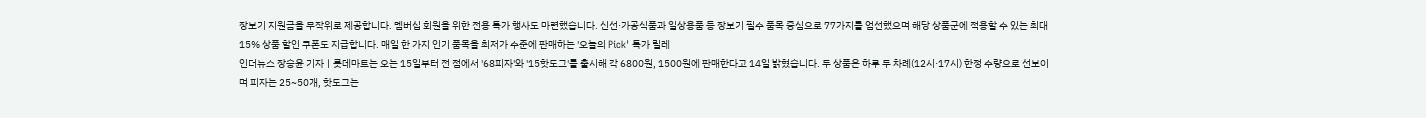장보기 지원금을 무작위로 제공합니다. 멤버십 회원을 위한 전용 특가 행사도 마련했습니다. 신선·가공식품과 일상용품 등 장보기 필수 품목 중심으로 77가지를 엄선했으며 해당 상품군에 적용할 수 있는 최대 15% 상품 할인 쿠폰도 지급합니다. 매일 한 가지 인기 품목을 최저가 수준에 판매하는 '오늘의 Pick' 특가 릴레
인더뉴스 장승윤 기자ㅣ롯데마트는 오는 15일부터 전 점에서 '68피자'와 '15핫도그'를 출시해 각 6800원, 1500원에 판매한다고 14일 밝혔습니다. 두 상품은 하루 두 차례(12시·17시) 한정 수량으로 선보이며 피자는 25~50개, 핫도그는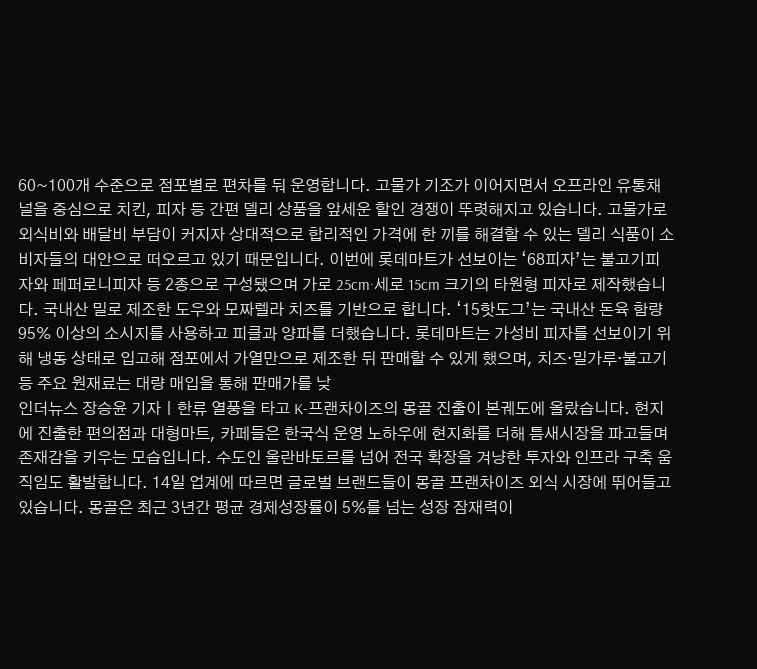60~100개 수준으로 점포별로 편차를 둬 운영합니다. 고물가 기조가 이어지면서 오프라인 유통채널을 중심으로 치킨, 피자 등 간편 델리 상품을 앞세운 할인 경쟁이 뚜렷해지고 있습니다. 고물가로 외식비와 배달비 부담이 커지자 상대적으로 합리적인 가격에 한 끼를 해결할 수 있는 델리 식품이 소비자들의 대안으로 떠오르고 있기 때문입니다. 이번에 롯데마트가 선보이는 ‘68피자’는 불고기피자와 페퍼로니피자 등 2종으로 구성됐으며 가로 25cm·세로 15cm 크기의 타원형 피자로 제작했습니다. 국내산 밀로 제조한 도우와 모짜렐라 치즈를 기반으로 합니다. ‘15핫도그’는 국내산 돈육 함량 95% 이상의 소시지를 사용하고 피클과 양파를 더했습니다. 롯데마트는 가성비 피자를 선보이기 위해 냉동 상태로 입고해 점포에서 가열만으로 제조한 뒤 판매할 수 있게 했으며, 치즈·밀가루·불고기 등 주요 원재료는 대량 매입을 통해 판매가를 낮
인더뉴스 장승윤 기자ㅣ한류 열풍을 타고 K-프랜차이즈의 몽골 진출이 본궤도에 올랐습니다. 현지에 진출한 편의점과 대형마트, 카페들은 한국식 운영 노하우에 현지화를 더해 틈새시장을 파고들며 존재감을 키우는 모습입니다. 수도인 울란바토르를 넘어 전국 확장을 겨냥한 투자와 인프라 구축 움직임도 활발합니다. 14일 업계에 따르면 글로벌 브랜드들이 몽골 프랜차이즈 외식 시장에 뛰어들고 있습니다. 몽골은 최근 3년간 평균 경제성장률이 5%를 넘는 성장 잠재력이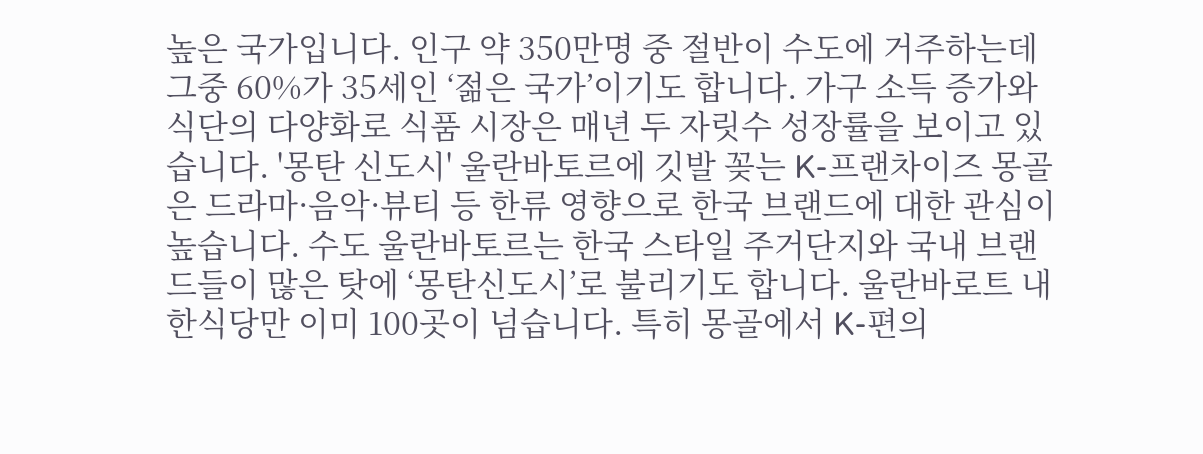높은 국가입니다. 인구 약 350만명 중 절반이 수도에 거주하는데 그중 60%가 35세인 ‘젊은 국가’이기도 합니다. 가구 소득 증가와 식단의 다양화로 식품 시장은 매년 두 자릿수 성장률을 보이고 있습니다. '몽탄 신도시' 울란바토르에 깃발 꽂는 K-프랜차이즈 몽골은 드라마·음악·뷰티 등 한류 영향으로 한국 브랜드에 대한 관심이 높습니다. 수도 울란바토르는 한국 스타일 주거단지와 국내 브랜드들이 많은 탓에 ‘몽탄신도시’로 불리기도 합니다. 울란바로트 내 한식당만 이미 100곳이 넘습니다. 특히 몽골에서 K-편의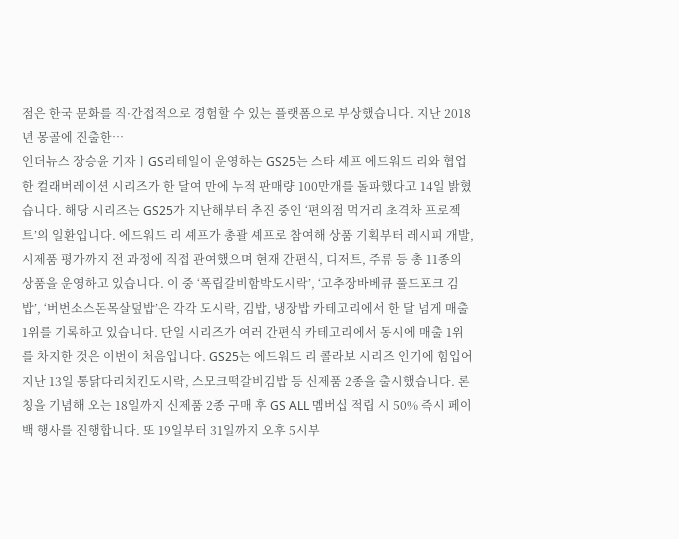점은 한국 문화를 직·간접적으로 경험할 수 있는 플랫폼으로 부상했습니다. 지난 2018년 몽골에 진출한…
인더뉴스 장승윤 기자ㅣGS리테일이 운영하는 GS25는 스타 셰프 에드워드 리와 협업한 컬래버레이션 시리즈가 한 달여 만에 누적 판매량 100만개를 돌파했다고 14일 밝혔습니다. 해당 시리즈는 GS25가 지난해부터 추진 중인 ‘편의점 먹거리 초격차 프로젝트’의 일환입니다. 에드워드 리 셰프가 총괄 셰프로 참여해 상품 기획부터 레시피 개발, 시제품 평가까지 전 과정에 직접 관여했으며 현재 간편식, 디저트, 주류 등 총 11종의 상품을 운영하고 있습니다. 이 중 ‘폭립갈비함박도시락’, ‘고추장바베큐 풀드포크 김밥’, ‘버번소스돈목살덮밥’은 각각 도시락, 김밥, 냉장밥 카테고리에서 한 달 넘게 매출 1위를 기록하고 있습니다. 단일 시리즈가 여러 간편식 카테고리에서 동시에 매출 1위를 차지한 것은 이번이 처음입니다. GS25는 에드워드 리 콜라보 시리즈 인기에 힘입어 지난 13일 통닭다리치킨도시락, 스모크떡갈비김밥 등 신제품 2종을 출시했습니다. 론칭을 기념해 오는 18일까지 신제품 2종 구매 후 GS ALL 멤버십 적립 시 50% 즉시 페이백 행사를 진행합니다. 또 19일부터 31일까지 오후 5시부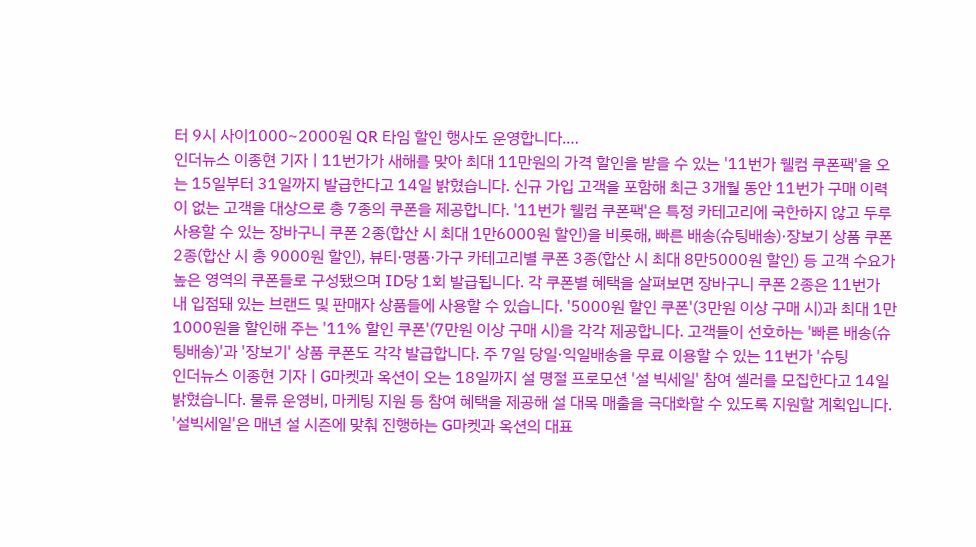터 9시 사이1000~2000원 QR 타임 할인 행사도 운영합니다.…
인더뉴스 이종현 기자ㅣ11번가가 새해를 맞아 최대 11만원의 가격 할인을 받을 수 있는 '11번가 웰컴 쿠폰팩'을 오는 15일부터 31일까지 발급한다고 14일 밝혔습니다. 신규 가입 고객을 포함해 최근 3개월 동안 11번가 구매 이력이 없는 고객을 대상으로 총 7종의 쿠폰을 제공합니다. '11번가 웰컴 쿠폰팩'은 특정 카테고리에 국한하지 않고 두루 사용할 수 있는 장바구니 쿠폰 2종(합산 시 최대 1만6000원 할인)을 비롯해, 빠른 배송(슈팅배송)·장보기 상품 쿠폰 2종(합산 시 총 9000원 할인), 뷰티·명품·가구 카테고리별 쿠폰 3종(합산 시 최대 8만5000원 할인) 등 고객 수요가 높은 영역의 쿠폰들로 구성됐으며 ID당 1회 발급됩니다. 각 쿠폰별 혜택을 살펴보면 장바구니 쿠폰 2종은 11번가 내 입점돼 있는 브랜드 및 판매자 상품들에 사용할 수 있습니다. '5000원 할인 쿠폰'(3만원 이상 구매 시)과 최대 1만1000원을 할인해 주는 '11% 할인 쿠폰'(7만원 이상 구매 시)을 각각 제공합니다. 고객들이 선호하는 '빠른 배송(슈팅배송)'과 '장보기' 상품 쿠폰도 각각 발급합니다. 주 7일 당일·익일배송을 무료 이용할 수 있는 11번가 '슈팅
인더뉴스 이종현 기자ㅣG마켓과 옥션이 오는 18일까지 설 명절 프로모션 '설 빅세일' 참여 셀러를 모집한다고 14일 밝혔습니다. 물류 운영비, 마케팅 지원 등 참여 혜택을 제공해 설 대목 매출을 극대화할 수 있도록 지원할 계획입니다. '설빅세일'은 매년 설 시즌에 맞춰 진행하는 G마켓과 옥션의 대표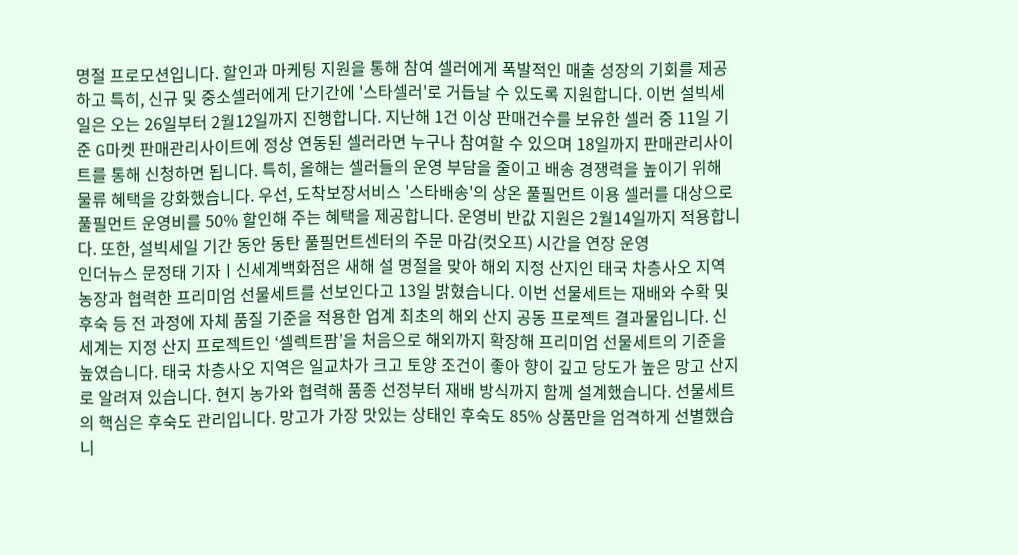명절 프로모션입니다. 할인과 마케팅 지원을 통해 참여 셀러에게 폭발적인 매출 성장의 기회를 제공하고 특히, 신규 및 중소셀러에게 단기간에 '스타셀러'로 거듭날 수 있도록 지원합니다. 이번 설빅세일은 오는 26일부터 2월12일까지 진행합니다. 지난해 1건 이상 판매건수를 보유한 셀러 중 11일 기준 G마켓 판매관리사이트에 정상 연동된 셀러라면 누구나 참여할 수 있으며 18일까지 판매관리사이트를 통해 신청하면 됩니다. 특히, 올해는 셀러들의 운영 부담을 줄이고 배송 경쟁력을 높이기 위해 물류 혜택을 강화했습니다. 우선, 도착보장서비스 '스타배송'의 상온 풀필먼트 이용 셀러를 대상으로 풀필먼트 운영비를 50% 할인해 주는 혜택을 제공합니다. 운영비 반값 지원은 2월14일까지 적용합니다. 또한, 설빅세일 기간 동안 동탄 풀필먼트센터의 주문 마감(컷오프) 시간을 연장 운영
인더뉴스 문정태 기자ㅣ신세계백화점은 새해 설 명절을 맞아 해외 지정 산지인 태국 차층사오 지역 농장과 협력한 프리미엄 선물세트를 선보인다고 13일 밝혔습니다. 이번 선물세트는 재배와 수확 및 후숙 등 전 과정에 자체 품질 기준을 적용한 업계 최초의 해외 산지 공동 프로젝트 결과물입니다. 신세계는 지정 산지 프로젝트인 ‘셀렉트팜’을 처음으로 해외까지 확장해 프리미엄 선물세트의 기준을 높였습니다. 태국 차층사오 지역은 일교차가 크고 토양 조건이 좋아 향이 깊고 당도가 높은 망고 산지로 알려져 있습니다. 현지 농가와 협력해 품종 선정부터 재배 방식까지 함께 설계했습니다. 선물세트의 핵심은 후숙도 관리입니다. 망고가 가장 맛있는 상태인 후숙도 85% 상품만을 엄격하게 선별했습니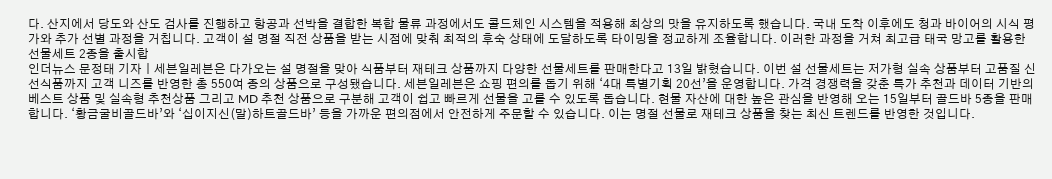다. 산지에서 당도와 산도 검사를 진행하고 항공과 선박을 결합한 복합 물류 과정에서도 콜드체인 시스템을 적용해 최상의 맛을 유지하도록 했습니다. 국내 도착 이후에도 청과 바이어의 시식 평가와 추가 선별 과정을 거칩니다. 고객이 설 명절 직전 상품을 받는 시점에 맞춰 최적의 후숙 상태에 도달하도록 타이밍을 정교하게 조율합니다. 이러한 과정을 거쳐 최고급 태국 망고를 활용한 선물세트 2종을 출시합
인더뉴스 문정태 기자ㅣ세븐일레븐은 다가오는 설 명절을 맞아 식품부터 재테크 상품까지 다양한 선물세트를 판매한다고 13일 밝혔습니다. 이번 설 선물세트는 저가형 실속 상품부터 고품질 신선식품까지 고객 니즈를 반영한 총 550여 종의 상품으로 구성됐습니다. 세븐일레븐은 쇼핑 편의를 돕기 위해 ‘4대 특별기획 20선’을 운영합니다. 가격 경쟁력을 갖춘 특가 추천과 데이터 기반의 베스트 상품 및 실속형 추천상품 그리고 MD 추천 상품으로 구분해 고객이 쉽고 빠르게 선물을 고를 수 있도록 돕습니다. 현물 자산에 대한 높은 관심을 반영해 오는 15일부터 골드바 5종을 판매합니다. ‘황금굴비골드바’와 ‘십이지신(말)하트골드바’ 등을 가까운 편의점에서 안전하게 주문할 수 있습니다. 이는 명절 선물로 재테크 상품을 찾는 최신 트렌드를 반영한 것입니다.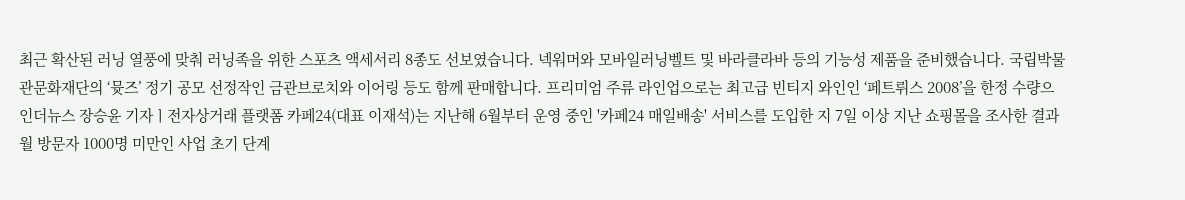최근 확산된 러닝 열풍에 맞춰 러닝족을 위한 스포츠 액세서리 8종도 선보였습니다. 넥워머와 모바일러닝벨트 및 바라클라바 등의 기능성 제품을 준비했습니다. 국립박물관문화재단의 ‘뮷즈’ 정기 공모 선정작인 금관브로치와 이어링 등도 함께 판매합니다. 프리미엄 주류 라인업으로는 최고급 빈티지 와인인 ‘페트뤼스 2008’을 한정 수량으
인더뉴스 장승윤 기자ㅣ전자상거래 플랫폼 카페24(대표 이재석)는 지난해 6월부터 운영 중인 '카페24 매일배송' 서비스를 도입한 지 7일 이상 지난 쇼핑몰을 조사한 결과 월 방문자 1000명 미만인 사업 초기 단계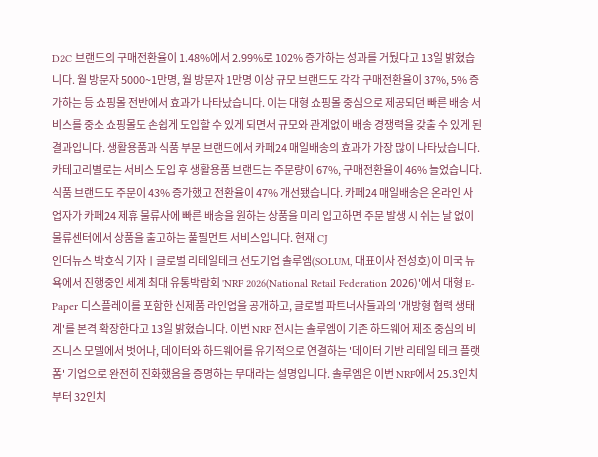D2C 브랜드의 구매전환율이 1.48%에서 2.99%로 102% 증가하는 성과를 거뒀다고 13일 밝혔습니다. 월 방문자 5000~1만명, 월 방문자 1만명 이상 규모 브랜드도 각각 구매전환율이 37%, 5% 증가하는 등 쇼핑몰 전반에서 효과가 나타났습니다. 이는 대형 쇼핑몰 중심으로 제공되던 빠른 배송 서비스를 중소 쇼핑몰도 손쉽게 도입할 수 있게 되면서 규모와 관계없이 배송 경쟁력을 갖출 수 있게 된 결과입니다. 생활용품과 식품 부문 브랜드에서 카페24 매일배송의 효과가 가장 많이 나타났습니다. 카테고리별로는 서비스 도입 후 생활용품 브랜드는 주문량이 67%, 구매전환율이 46% 늘었습니다. 식품 브랜드도 주문이 43% 증가했고 전환율이 47% 개선됐습니다. 카페24 매일배송은 온라인 사업자가 카페24 제휴 물류사에 빠른 배송을 원하는 상품을 미리 입고하면 주문 발생 시 쉬는 날 없이 물류센터에서 상품을 출고하는 풀필먼트 서비스입니다. 현재 CJ
인더뉴스 박호식 기자ㅣ글로벌 리테일테크 선도기업 솔루엠(SOLUM, 대표이사 전성호)이 미국 뉴욕에서 진행중인 세계 최대 유통박람회 'NRF 2026(National Retail Federation 2026)'에서 대형 E-Paper 디스플레이를 포함한 신제품 라인업을 공개하고, 글로벌 파트너사들과의 '개방형 협력 생태계'를 본격 확장한다고 13일 밝혔습니다. 이번 NRF 전시는 솔루엠이 기존 하드웨어 제조 중심의 비즈니스 모델에서 벗어나, 데이터와 하드웨어를 유기적으로 연결하는 '데이터 기반 리테일 테크 플랫폼' 기업으로 완전히 진화했음을 증명하는 무대라는 설명입니다. 솔루엠은 이번 NRF에서 25.3인치부터 32인치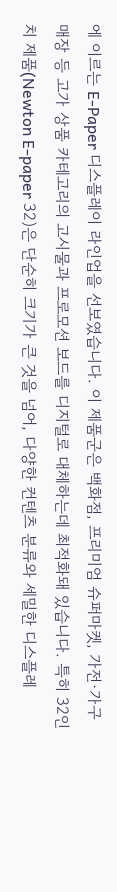에 이르는 E-Paper 디스플레이 라인업을 선보였습니다. 이 제품군은 백화점, 프리미엄 슈퍼마켓, 가전·가구 매장 등 고가 상품 카테고리의 고시물과 프로모션 보드를 디지털로 대체하는데 최적화돼 있습니다. 특히 32인치 제품(Newton E-paper 32)은 단순히 크기가 큰 것을 넘어, 다양한 컨텐츠 분류와 세밀한 디스플레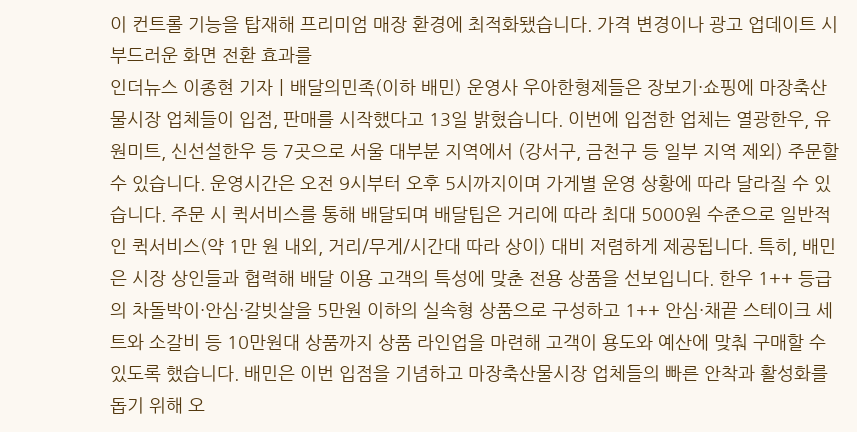이 컨트롤 기능을 탑재해 프리미엄 매장 환경에 최적화됐습니다. 가격 변경이나 광고 업데이트 시 부드러운 화면 전환 효과를
인더뉴스 이종현 기자ㅣ배달의민족(이하 배민) 운영사 우아한형제들은 장보기·쇼핑에 마장축산물시장 업체들이 입점, 판매를 시작했다고 13일 밝혔습니다. 이번에 입점한 업체는 열광한우, 유원미트, 신선설한우 등 7곳으로 서울 대부분 지역에서 (강서구, 금천구 등 일부 지역 제외) 주문할 수 있습니다. 운영시간은 오전 9시부터 오후 5시까지이며 가게별 운영 상황에 따라 달라질 수 있습니다. 주문 시 퀵서비스를 통해 배달되며 배달팁은 거리에 따라 최대 5000원 수준으로 일반적인 퀵서비스(약 1만 원 내외, 거리/무게/시간대 따라 상이) 대비 저렴하게 제공됩니다. 특히, 배민은 시장 상인들과 협력해 배달 이용 고객의 특성에 맞춘 전용 상품을 선보입니다. 한우 1++ 등급의 차돌박이·안심·갈빗살을 5만원 이하의 실속형 상품으로 구성하고 1++ 안심·채끝 스테이크 세트와 소갈비 등 10만원대 상품까지 상품 라인업을 마련해 고객이 용도와 예산에 맞춰 구매할 수 있도록 했습니다. 배민은 이번 입점을 기념하고 마장축산물시장 업체들의 빠른 안착과 활성화를 돕기 위해 오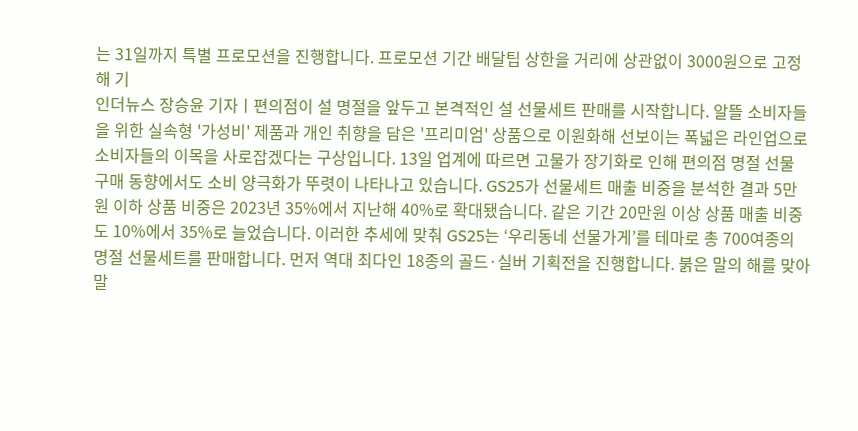는 31일까지 특별 프로모션을 진행합니다. 프로모션 기간 배달팁 상한을 거리에 상관없이 3000원으로 고정해 기
인더뉴스 장승윤 기자ㅣ편의점이 설 명절을 앞두고 본격적인 설 선물세트 판매를 시작합니다. 알뜰 소비자들을 위한 실속형 '가성비' 제품과 개인 취향을 담은 '프리미엄' 상품으로 이원화해 선보이는 폭넓은 라인업으로 소비자들의 이목을 사로잡겠다는 구상입니다. 13일 업계에 따르면 고물가 장기화로 인해 편의점 명절 선물 구매 동향에서도 소비 양극화가 뚜렷이 나타나고 있습니다. GS25가 선물세트 매출 비중을 분석한 결과 5만원 이하 상품 비중은 2023년 35%에서 지난해 40%로 확대됐습니다. 같은 기간 20만원 이상 상품 매출 비중도 10%에서 35%로 늘었습니다. 이러한 추세에 맞춰 GS25는 ‘우리동네 선물가게’를 테마로 총 700여종의 명절 선물세트를 판매합니다. 먼저 역대 최다인 18종의 골드·실버 기획전을 진행합니다. 붉은 말의 해를 맞아 말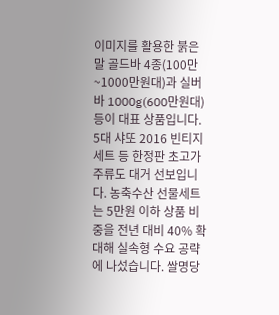이미지를 활용한 붉은 말 골드바 4종(100만~1000만원대)과 실버바 1000g(600만원대) 등이 대표 상품입니다. 5대 샤또 2016 빈티지 세트 등 한정판 초고가 주류도 대거 선보입니다. 농축수산 선물세트는 5만원 이하 상품 비중을 전년 대비 40% 확대해 실속형 수요 공략에 나섰습니다. 쌀명당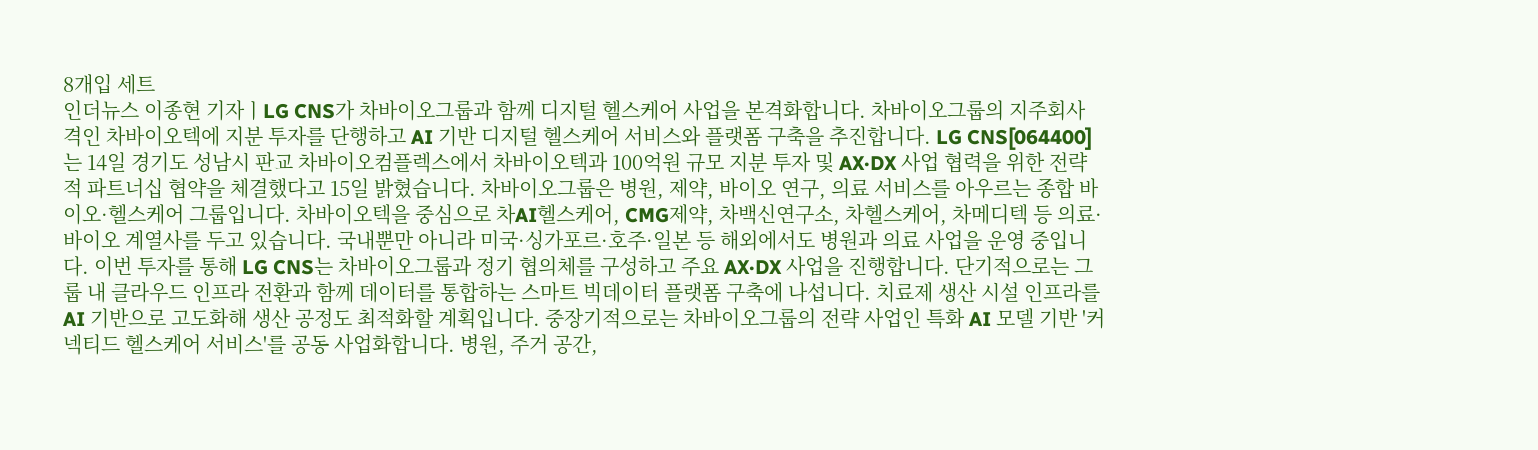8개입 세트
인더뉴스 이종현 기자ㅣLG CNS가 차바이오그룹과 함께 디지털 헬스케어 사업을 본격화합니다. 차바이오그룹의 지주회사 격인 차바이오텍에 지분 투자를 단행하고 AI 기반 디지털 헬스케어 서비스와 플랫폼 구축을 추진합니다. LG CNS[064400]는 14일 경기도 성남시 판교 차바이오컴플렉스에서 차바이오텍과 100억원 규모 지분 투자 및 AX·DX 사업 협력을 위한 전략적 파트너십 협약을 체결했다고 15일 밝혔습니다. 차바이오그룹은 병원, 제약, 바이오 연구, 의료 서비스를 아우르는 종합 바이오·헬스케어 그룹입니다. 차바이오텍을 중심으로 차AI헬스케어, CMG제약, 차백신연구소, 차헬스케어, 차메디텍 등 의료·바이오 계열사를 두고 있습니다. 국내뿐만 아니라 미국·싱가포르·호주·일본 등 해외에서도 병원과 의료 사업을 운영 중입니다. 이번 투자를 통해 LG CNS는 차바이오그룹과 정기 협의체를 구성하고 주요 AX·DX 사업을 진행합니다. 단기적으로는 그룹 내 클라우드 인프라 전환과 함께 데이터를 통합하는 스마트 빅데이터 플랫폼 구축에 나섭니다. 치료제 생산 시설 인프라를 AI 기반으로 고도화해 생산 공정도 최적화할 계획입니다. 중장기적으로는 차바이오그룹의 전략 사업인 특화 AI 모델 기반 '커넥티드 헬스케어 서비스'를 공동 사업화합니다. 병원, 주거 공간,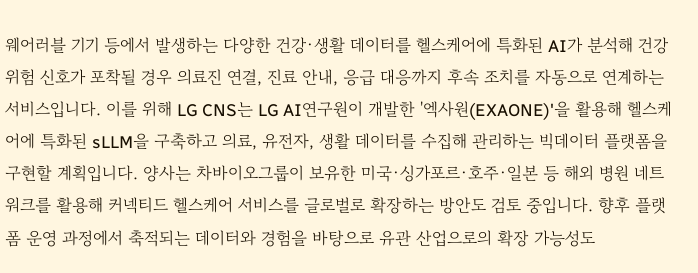웨어러블 기기 등에서 발생하는 다양한 건강·생활 데이터를 헬스케어에 특화된 AI가 분석해 건강 위험 신호가 포착될 경우 의료진 연결, 진료 안내, 응급 대응까지 후속 조치를 자동으로 연계하는 서비스입니다. 이를 위해 LG CNS는 LG AI연구원이 개발한 '엑사원(EXAONE)'을 활용해 헬스케어에 특화된 sLLM을 구축하고 의료, 유전자, 생활 데이터를 수집해 관리하는 빅데이터 플랫폼을 구현할 계획입니다. 양사는 차바이오그룹이 보유한 미국·싱가포르·호주·일본 등 해외 병원 네트워크를 활용해 커넥티드 헬스케어 서비스를 글로벌로 확장하는 방안도 검토 중입니다. 향후 플랫폼 운영 과정에서 축적되는 데이터와 경험을 바탕으로 유관 산업으로의 확장 가능성도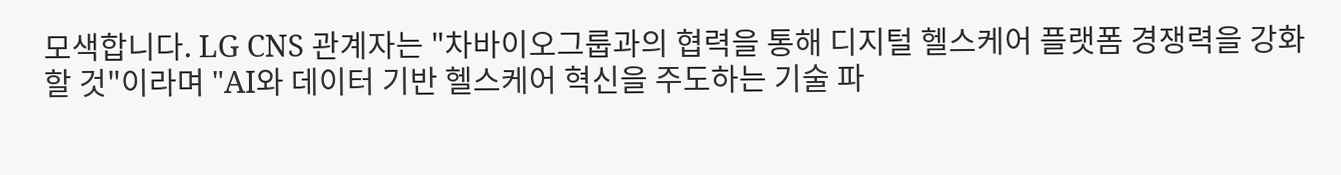모색합니다. LG CNS 관계자는 "차바이오그룹과의 협력을 통해 디지털 헬스케어 플랫폼 경쟁력을 강화할 것"이라며 "AI와 데이터 기반 헬스케어 혁신을 주도하는 기술 파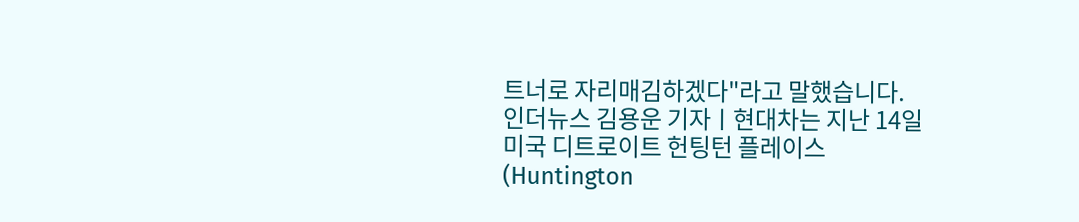트너로 자리매김하겠다"라고 말했습니다.
인더뉴스 김용운 기자ㅣ현대차는 지난 14일 미국 디트로이트 헌팅턴 플레이스(Huntington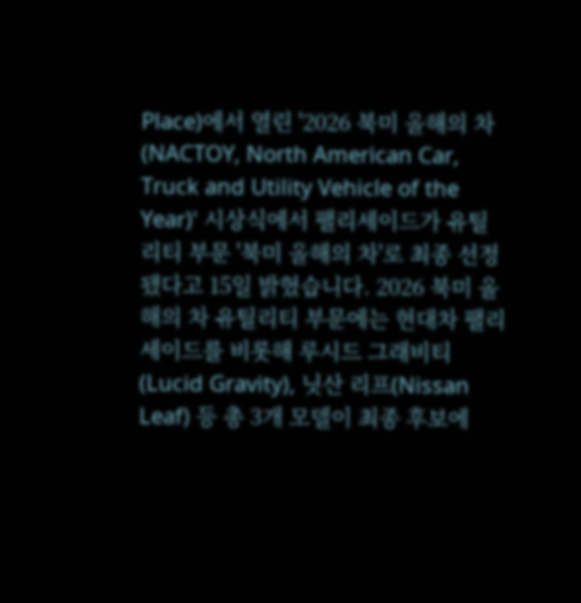Place)에서 열린 '2026 북미 올해의 차(NACTOY, North American Car, Truck and Utility Vehicle of the Year)' 시상식에서 팰리세이드가 유틸리티 부문 '북미 올해의 차'로 최종 선정됐다고 15일 밝혔습니다. 2026 북미 올해의 차 유틸리티 부문에는 현대차 팰리세이드를 비롯해 루시드 그래비티(Lucid Gravity), 닛산 리프(Nissan Leaf) 등 총 3개 모델이 최종 후보에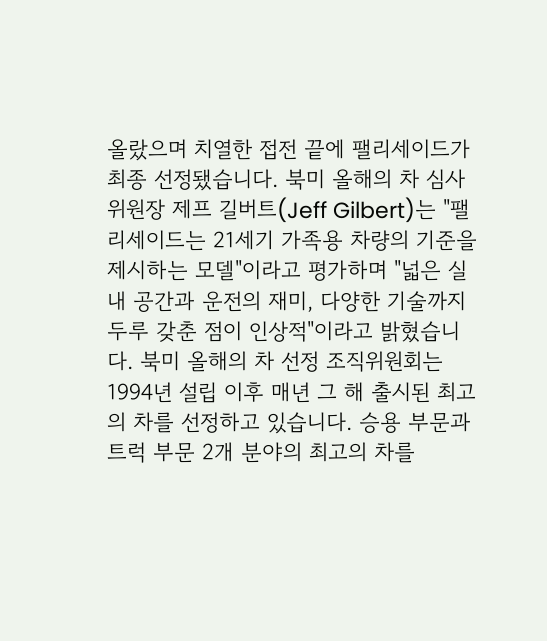올랐으며 치열한 접전 끝에 팰리세이드가 최종 선정됐습니다. 북미 올해의 차 심사위원장 제프 길버트(Jeff Gilbert)는 "팰리세이드는 21세기 가족용 차량의 기준을 제시하는 모델"이라고 평가하며 "넓은 실내 공간과 운전의 재미, 다양한 기술까지 두루 갖춘 점이 인상적"이라고 밝혔습니다. 북미 올해의 차 선정 조직위원회는 1994년 설립 이후 매년 그 해 출시된 최고의 차를 선정하고 있습니다. 승용 부문과 트럭 부문 2개 분야의 최고의 차를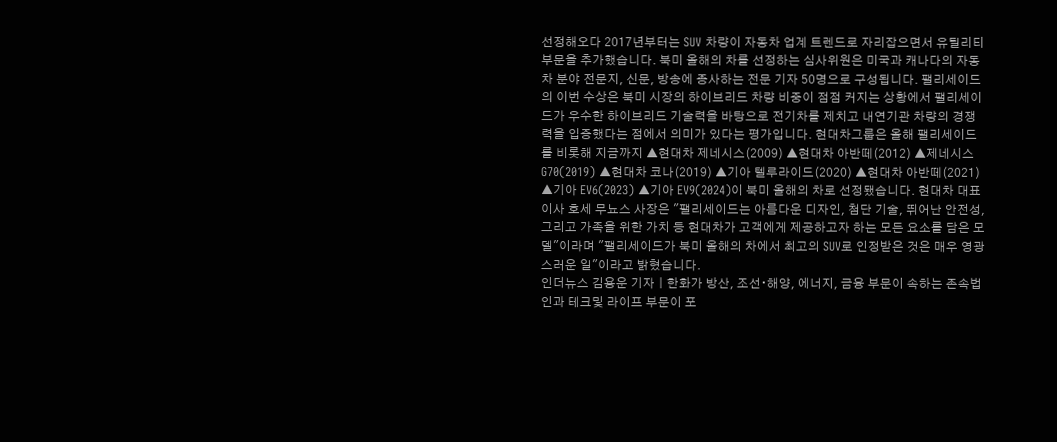선정해오다 2017년부터는 SUV 차량이 자동차 업계 트렌드로 자리잡으면서 유틸리티 부문을 추가했습니다. 북미 올해의 차를 선정하는 심사위원은 미국과 캐나다의 자동차 분야 전문지, 신문, 방송에 종사하는 전문 기자 50명으로 구성됩니다. 팰리세이드의 이번 수상은 북미 시장의 하이브리드 차량 비중이 점점 커지는 상황에서 팰리세이드가 우수한 하이브리드 기술력을 바탕으로 전기차를 제치고 내연기관 차량의 경쟁력을 입증했다는 점에서 의미가 있다는 평가입니다. 현대차그룹은 올해 팰리세이드를 비롯해 지금까지 ▲현대차 제네시스(2009) ▲현대차 아반떼(2012) ▲제네시스 G70(2019) ▲현대차 코나(2019) ▲기아 텔루라이드(2020) ▲현대차 아반떼(2021) ▲기아 EV6(2023) ▲기아 EV9(2024)이 북미 올해의 차로 선정됐습니다. 현대차 대표이사 호세 무뇨스 사장은 "팰리세이드는 아름다운 디자인, 첨단 기술, 뛰어난 안전성, 그리고 가족을 위한 가치 등 현대차가 고객에게 제공하고자 하는 모든 요소를 담은 모델"이라며 "팰리세이드가 북미 올해의 차에서 최고의 SUV로 인정받은 것은 매우 영광스러운 일"이라고 밝혔습니다.
인더뉴스 김용운 기자ㅣ한화가 방산, 조선∙해양, 에너지, 금융 부문이 속하는 존속법인과 테크및 라이프 부문이 포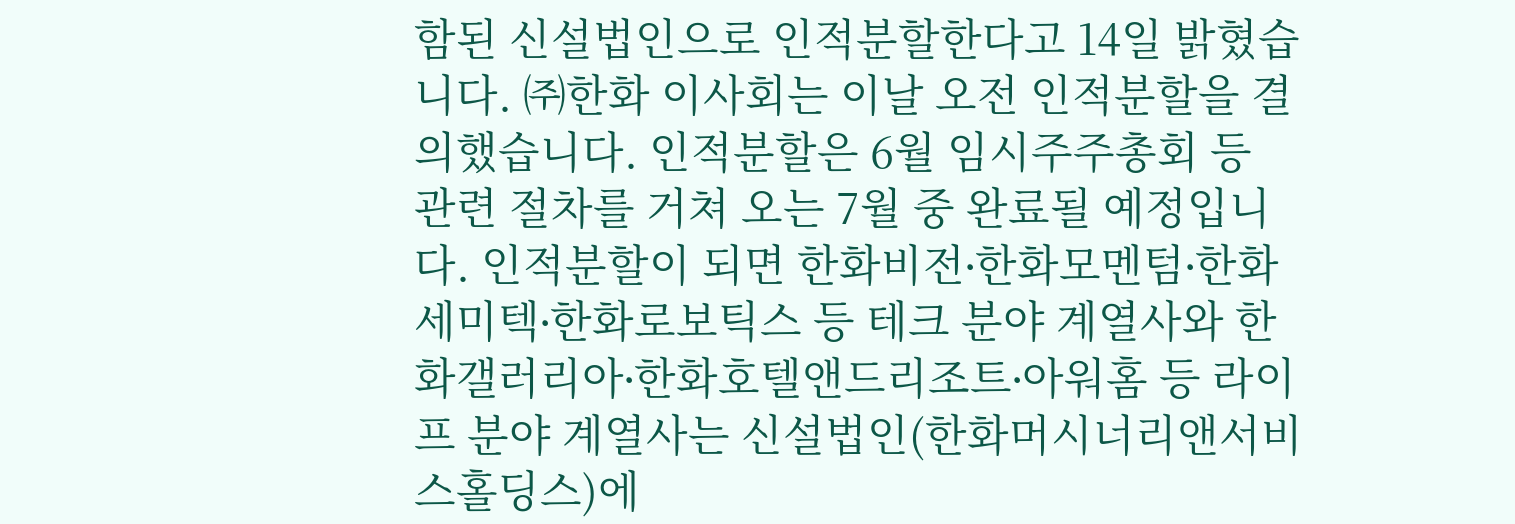함된 신설법인으로 인적분할한다고 14일 밝혔습니다. ㈜한화 이사회는 이날 오전 인적분할을 결의했습니다. 인적분할은 6월 임시주주총회 등 관련 절차를 거쳐 오는 7월 중 완료될 예정입니다. 인적분할이 되면 한화비전∙한화모멘텀∙한화세미텍∙한화로보틱스 등 테크 분야 계열사와 한화갤러리아∙한화호텔앤드리조트∙아워홈 등 라이프 분야 계열사는 신설법인(한화머시너리앤서비스홀딩스)에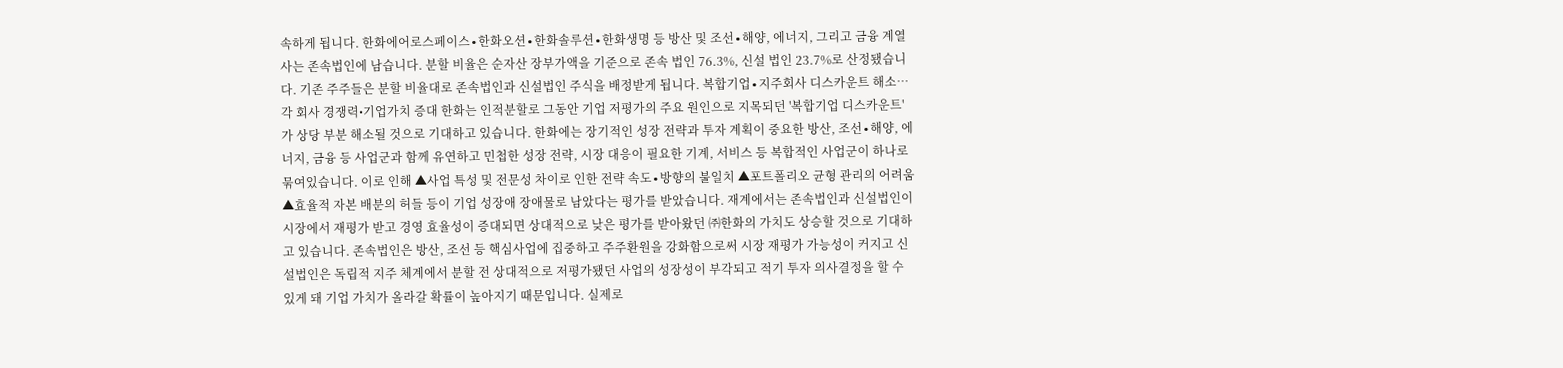속하게 됩니다. 한화에어로스페이스∙한화오션∙한화솔루션∙한화생명 등 방산 및 조선∙해양, 에너지, 그리고 금융 계열사는 존속법인에 남습니다. 분할 비율은 순자산 장부가액을 기준으로 존속 법인 76.3%, 신설 법인 23.7%로 산정됐습니다. 기존 주주들은 분할 비율대로 존속법인과 신설법인 주식을 배정받게 됩니다. 복합기업∙지주회사 디스카운트 해소⋯ 각 회사 경쟁력•기업가치 증대 한화는 인적분할로 그동안 기업 저평가의 주요 원인으로 지목되던 '복합기업 디스카운트'가 상당 부분 해소될 것으로 기대하고 있습니다. 한화에는 장기적인 성장 전략과 투자 계획이 중요한 방산, 조선∙해양, 에너지, 금융 등 사업군과 함께 유연하고 민첩한 성장 전략, 시장 대응이 필요한 기계, 서비스 등 복합적인 사업군이 하나로 묶여있습니다. 이로 인해 ▲사업 특성 및 전문성 차이로 인한 전략 속도∙방향의 불일치 ▲포트폴리오 균형 관리의 어려움 ▲효율적 자본 배분의 허들 등이 기업 성장애 장애물로 남았다는 평가를 받았습니다. 재계에서는 존속법인과 신설법인이 시장에서 재평가 받고 경영 효율성이 증대되면 상대적으로 낮은 평가를 받아왔던 ㈜한화의 가치도 상승할 것으로 기대하고 있습니다. 존속법인은 방산, 조선 등 핵심사업에 집중하고 주주환원을 강화함으로써 시장 재평가 가능성이 커지고 신설법인은 독립적 지주 체계에서 분할 전 상대적으로 저평가됐던 사업의 성장성이 부각되고 적기 투자 의사결정을 할 수 있게 돼 기업 가치가 올라갈 확률이 높아지기 때문입니다. 실제로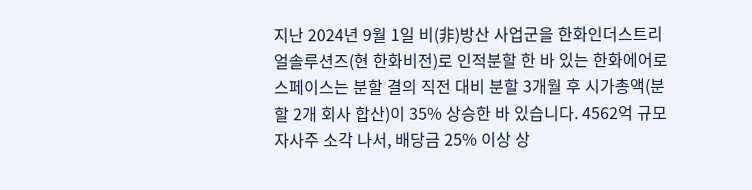지난 2024년 9월 1일 비(非)방산 사업군을 한화인더스트리얼솔루션즈(현 한화비전)로 인적분할 한 바 있는 한화에어로스페이스는 분할 결의 직전 대비 분할 3개월 후 시가총액(분할 2개 회사 합산)이 35% 상승한 바 있습니다. 4562억 규모 자사주 소각 나서, 배당금 25% 이상 상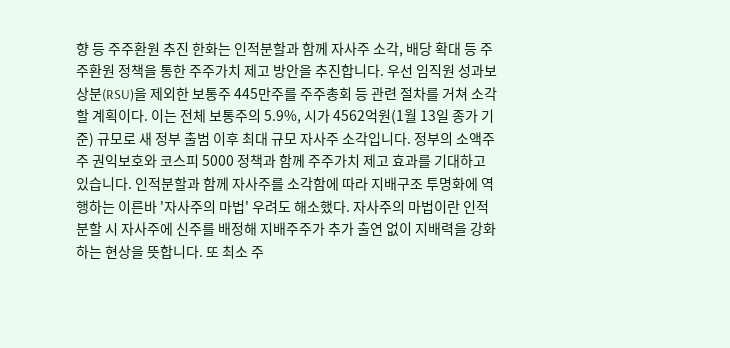향 등 주주환원 추진 한화는 인적분할과 함께 자사주 소각, 배당 확대 등 주주환원 정책을 통한 주주가치 제고 방안을 추진합니다. 우선 임직원 성과보상분(RSU)을 제외한 보통주 445만주를 주주총회 등 관련 절차를 거쳐 소각할 계획이다. 이는 전체 보통주의 5.9%, 시가 4562억원(1월 13일 종가 기준) 규모로 새 정부 출범 이후 최대 규모 자사주 소각입니다. 정부의 소액주주 권익보호와 코스피 5000 정책과 함께 주주가치 제고 효과를 기대하고 있습니다. 인적분할과 함께 자사주를 소각함에 따라 지배구조 투명화에 역행하는 이른바 '자사주의 마법' 우려도 해소했다. 자사주의 마법이란 인적분할 시 자사주에 신주를 배정해 지배주주가 추가 출연 없이 지배력을 강화하는 현상을 뜻합니다. 또 최소 주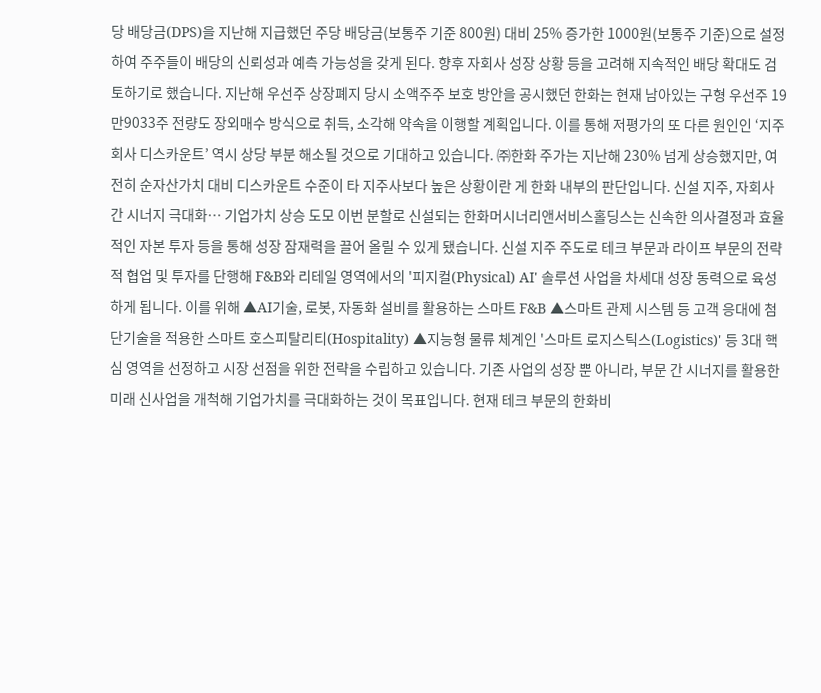당 배당금(DPS)을 지난해 지급했던 주당 배당금(보통주 기준 800원) 대비 25% 증가한 1000원(보통주 기준)으로 설정하여 주주들이 배당의 신뢰성과 예측 가능성을 갖게 된다. 향후 자회사 성장 상황 등을 고려해 지속적인 배당 확대도 검토하기로 했습니다. 지난해 우선주 상장폐지 당시 소액주주 보호 방안을 공시했던 한화는 현재 남아있는 구형 우선주 19만9033주 전량도 장외매수 방식으로 취득, 소각해 약속을 이행할 계획입니다. 이를 통해 저평가의 또 다른 원인인 ‘지주회사 디스카운트’ 역시 상당 부분 해소될 것으로 기대하고 있습니다. ㈜한화 주가는 지난해 230% 넘게 상승했지만, 여전히 순자산가치 대비 디스카운트 수준이 타 지주사보다 높은 상황이란 게 한화 내부의 판단입니다. 신설 지주, 자회사 간 시너지 극대화⋯ 기업가치 상승 도모 이번 분할로 신설되는 한화머시너리앤서비스홀딩스는 신속한 의사결정과 효율적인 자본 투자 등을 통해 성장 잠재력을 끌어 올릴 수 있게 됐습니다. 신설 지주 주도로 테크 부문과 라이프 부문의 전략적 협업 및 투자를 단행해 F&B와 리테일 영역에서의 '피지컬(Physical) AI' 솔루션 사업을 차세대 성장 동력으로 육성하게 됩니다. 이를 위해 ▲AI기술, 로봇, 자동화 설비를 활용하는 스마트 F&B ▲스마트 관제 시스템 등 고객 응대에 첨단기술을 적용한 스마트 호스피탈리티(Hospitality) ▲지능형 물류 체계인 '스마트 로지스틱스(Logistics)' 등 3대 핵심 영역을 선정하고 시장 선점을 위한 전략을 수립하고 있습니다. 기존 사업의 성장 뿐 아니라, 부문 간 시너지를 활용한 미래 신사업을 개척해 기업가치를 극대화하는 것이 목표입니다. 현재 테크 부문의 한화비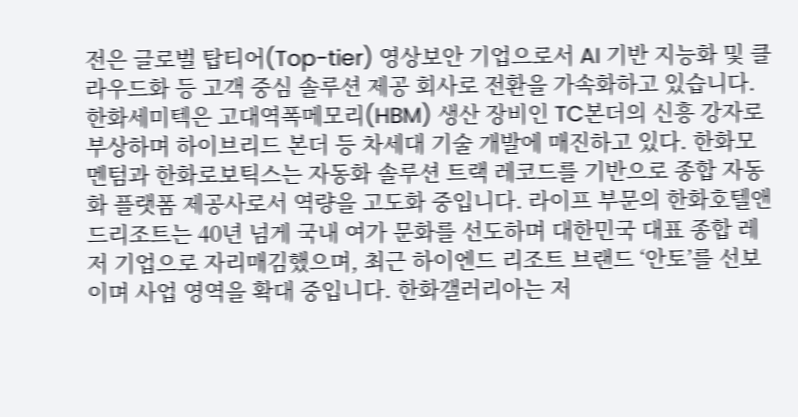전은 글로벌 탑티어(Top-tier) 영상보안 기업으로서 AI 기반 지능화 및 클라우드화 등 고객 중심 솔루션 제공 회사로 전환을 가속화하고 있습니다. 한화세미텍은 고대역폭메모리(HBM) 생산 장비인 TC본더의 신흥 강자로 부상하며 하이브리드 본더 등 차세대 기술 개발에 매진하고 있다. 한화모멘텀과 한화로보틱스는 자동화 솔루션 트랙 레코드를 기반으로 종합 자동화 플랫폼 제공사로서 역량을 고도화 중입니다. 라이프 부문의 한화호텔앤드리조트는 40년 넘게 국내 여가 문화를 선도하며 대한민국 대표 종합 레저 기업으로 자리매김했으며, 최근 하이엔드 리조트 브랜드 ‘안토’를 선보이며 사업 영역을 확대 중입니다. 한화갤러리아는 저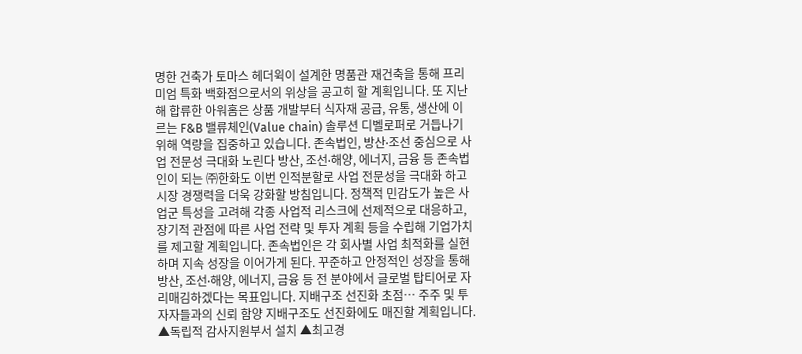명한 건축가 토마스 헤더윅이 설계한 명품관 재건축을 통해 프리미엄 특화 백화점으로서의 위상을 공고히 할 계획입니다. 또 지난해 합류한 아워홈은 상품 개발부터 식자재 공급, 유통, 생산에 이르는 F&B 밸류체인(Value chain) 솔루션 디벨로퍼로 거듭나기 위해 역량을 집중하고 있습니다. 존속법인, 방산∙조선 중심으로 사업 전문성 극대화 노린다 방산, 조선∙해양, 에너지, 금융 등 존속법인이 되는 ㈜한화도 이번 인적분할로 사업 전문성을 극대화 하고 시장 경쟁력을 더욱 강화할 방침입니다. 정책적 민감도가 높은 사업군 특성을 고려해 각종 사업적 리스크에 선제적으로 대응하고, 장기적 관점에 따른 사업 전략 및 투자 계획 등을 수립해 기업가치를 제고할 계획입니다. 존속법인은 각 회사별 사업 최적화를 실현하며 지속 성장을 이어가게 된다. 꾸준하고 안정적인 성장을 통해 방산, 조선∙해양, 에너지, 금융 등 전 분야에서 글로벌 탑티어로 자리매김하겠다는 목표입니다. 지배구조 선진화 초점⋯ 주주 및 투자자들과의 신뢰 함양 지배구조도 선진화에도 매진할 계획입니다. ▲독립적 감사지원부서 설치 ▲최고경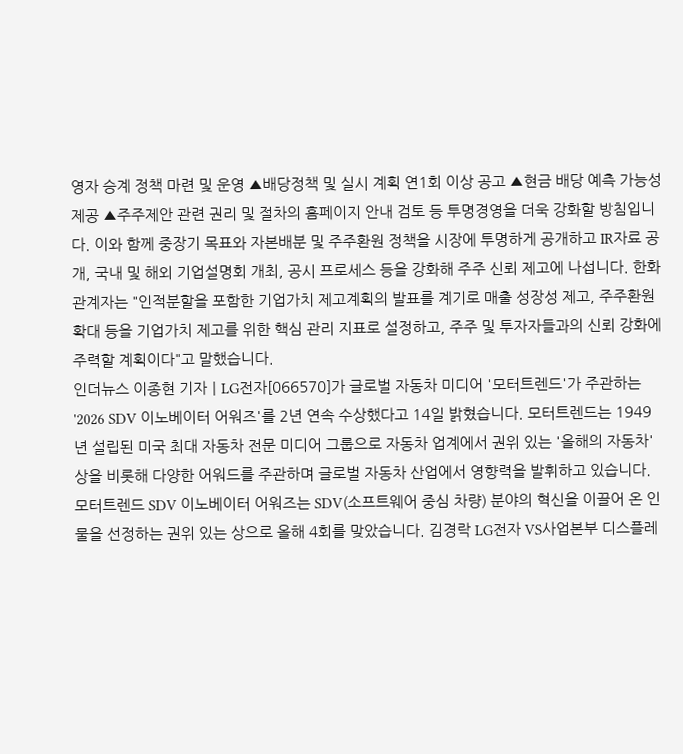영자 승계 정책 마련 및 운영 ▲배당정책 및 실시 계획 연1회 이상 공고 ▲현금 배당 예측 가능성 제공 ▲주주제안 관련 권리 및 절차의 홈페이지 안내 검토 등 투명경영을 더욱 강화할 방침입니다. 이와 함께 중장기 목표와 자본배분 및 주주환원 정책을 시장에 투명하게 공개하고 IR자료 공개, 국내 및 해외 기업설명회 개최, 공시 프로세스 등을 강화해 주주 신뢰 제고에 나섭니다. 한화 관계자는 "인적분할을 포함한 기업가치 제고계획의 발표를 계기로 매출 성장성 제고, 주주환원 확대 등을 기업가치 제고를 위한 핵심 관리 지표로 설정하고, 주주 및 투자자들과의 신뢰 강화에 주력할 계획이다"고 말했습니다.
인더뉴스 이종현 기자ㅣLG전자[066570]가 글로벌 자동차 미디어 '모터트렌드'가 주관하는 '2026 SDV 이노베이터 어워즈'를 2년 연속 수상했다고 14일 밝혔습니다. 모터트렌드는 1949년 설립된 미국 최대 자동차 전문 미디어 그룹으로 자동차 업계에서 권위 있는 '올해의 자동차' 상을 비롯해 다양한 어워드를 주관하며 글로벌 자동차 산업에서 영향력을 발휘하고 있습니다. 모터트렌드 SDV 이노베이터 어워즈는 SDV(소프트웨어 중심 차량) 분야의 혁신을 이끌어 온 인물을 선정하는 권위 있는 상으로 올해 4회를 맞았습니다. 김경락 LG전자 VS사업본부 디스플레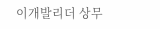이개발리더 상무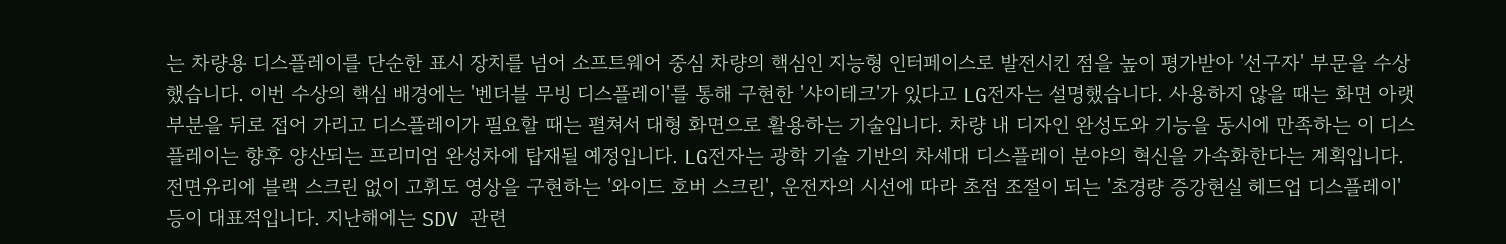는 차량용 디스플레이를 단순한 표시 장치를 넘어 소프트웨어 중심 차량의 핵심인 지능형 인터페이스로 발전시킨 점을 높이 평가받아 '선구자' 부문을 수상했습니다. 이번 수상의 핵심 배경에는 '벤더블 무빙 디스플레이'를 통해 구현한 '샤이테크'가 있다고 LG전자는 설명했습니다. 사용하지 않을 때는 화면 아랫부분을 뒤로 접어 가리고 디스플레이가 필요할 때는 펼쳐서 대형 화면으로 활용하는 기술입니다. 차량 내 디자인 완성도와 기능을 동시에 만족하는 이 디스플레이는 향후 양산되는 프리미엄 완성차에 탑재될 예정입니다. LG전자는 광학 기술 기반의 차세대 디스플레이 분야의 혁신을 가속화한다는 계획입니다. 전면유리에 블랙 스크린 없이 고휘도 영상을 구현하는 '와이드 호버 스크린', 운전자의 시선에 따라 초점 조절이 되는 '초경량 증강현실 헤드업 디스플레이' 등이 대표적입니다. 지난해에는 SDV 관련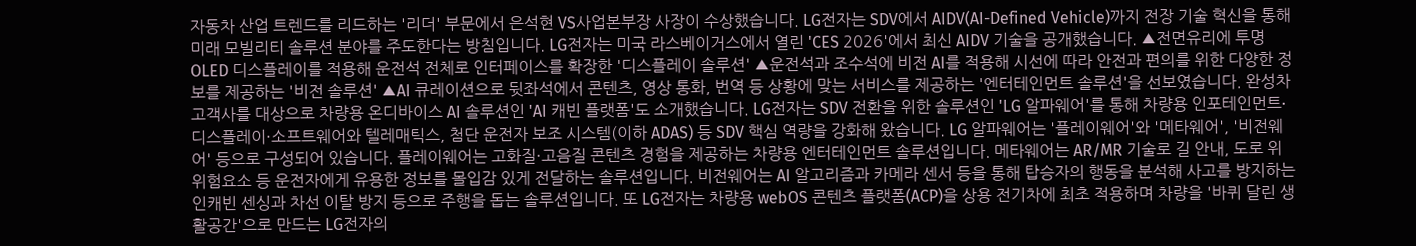자동차 산업 트렌드를 리드하는 '리더' 부문에서 은석현 VS사업본부장 사장이 수상했습니다. LG전자는 SDV에서 AIDV(AI-Defined Vehicle)까지 전장 기술 혁신을 통해 미래 모빌리티 솔루션 분야를 주도한다는 방침입니다. LG전자는 미국 라스베이거스에서 열린 'CES 2026'에서 최신 AIDV 기술을 공개했습니다. ▲전면유리에 투명 OLED 디스플레이를 적용해 운전석 전체로 인터페이스를 확장한 '디스플레이 솔루션' ▲운전석과 조수석에 비전 AI를 적용해 시선에 따라 안전과 편의를 위한 다양한 정보를 제공하는 '비전 솔루션' ▲AI 큐레이션으로 뒷좌석에서 콘텐츠, 영상 통화, 번역 등 상황에 맞는 서비스를 제공하는 '엔터테인먼트 솔루션'을 선보였습니다. 완성차 고객사를 대상으로 차량용 온디바이스 AI 솔루션인 'AI 캐빈 플랫폼'도 소개했습니다. LG전자는 SDV 전환을 위한 솔루션인 'LG 알파웨어'를 통해 차량용 인포테인먼트∙디스플레이·소프트웨어와 텔레매틱스, 첨단 운전자 보조 시스템(이하 ADAS) 등 SDV 핵심 역량을 강화해 왔습니다. LG 알파웨어는 '플레이웨어'와 '메타웨어', '비전웨어' 등으로 구성되어 있습니다. 플레이웨어는 고화질·고음질 콘텐츠 경험을 제공하는 차량용 엔터테인먼트 솔루션입니다. 메타웨어는 AR/MR 기술로 길 안내, 도로 위 위험요소 등 운전자에게 유용한 정보를 몰입감 있게 전달하는 솔루션입니다. 비전웨어는 AI 알고리즘과 카메라 센서 등을 통해 탑승자의 행동을 분석해 사고를 방지하는 인캐빈 센싱과 차선 이탈 방지 등으로 주행을 돕는 솔루션입니다. 또 LG전자는 차량용 webOS 콘텐츠 플랫폼(ACP)을 상용 전기차에 최초 적용하며 차량을 '바퀴 달린 생활공간'으로 만드는 LG전자의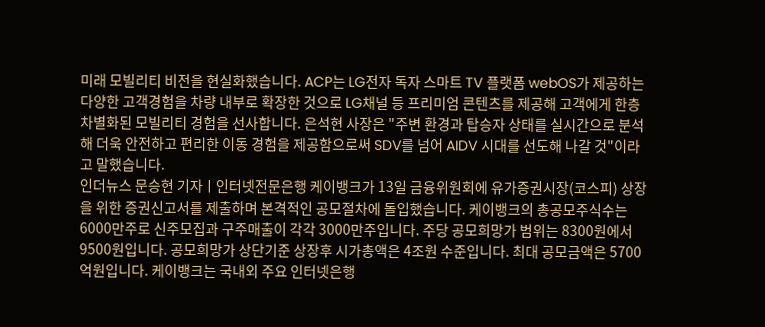미래 모빌리티 비전을 현실화했습니다. ACP는 LG전자 독자 스마트 TV 플랫폼 webOS가 제공하는 다양한 고객경험을 차량 내부로 확장한 것으로 LG채널 등 프리미엄 콘텐츠를 제공해 고객에게 한층 차별화된 모빌리티 경험을 선사합니다. 은석현 사장은 "주변 환경과 탑승자 상태를 실시간으로 분석해 더욱 안전하고 편리한 이동 경험을 제공함으로써 SDV를 넘어 AIDV 시대를 선도해 나갈 것"이라고 말했습니다.
인더뉴스 문승현 기자ㅣ인터넷전문은행 케이뱅크가 13일 금융위원회에 유가증권시장(코스피) 상장을 위한 증권신고서를 제출하며 본격적인 공모절차에 돌입했습니다. 케이뱅크의 총공모주식수는 6000만주로 신주모집과 구주매출이 각각 3000만주입니다. 주당 공모희망가 범위는 8300원에서 9500원입니다. 공모희망가 상단기준 상장후 시가총액은 4조원 수준입니다. 최대 공모금액은 5700억원입니다. 케이뱅크는 국내외 주요 인터넷은행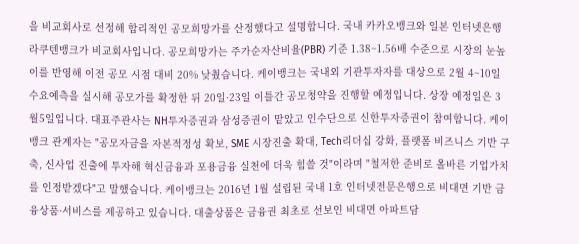을 비교회사로 선정해 합리적인 공모희망가를 산정했다고 설명합니다. 국내 카카오뱅크와 일본 인터넷은행 라쿠텐뱅크가 비교회사입니다. 공모희망가는 주가순자산비율(PBR) 기준 1.38~1.56배 수준으로 시장의 눈높이를 반영해 이전 공모 시점 대비 20% 낮췄습니다. 케이뱅크는 국내외 기관투자자를 대상으로 2월 4~10일 수요예측을 실시해 공모가를 확정한 뒤 20일·23일 이틀간 공모청약을 진행할 예정입니다. 상장 예정일은 3월5일입니다. 대표주관사는 NH투자증권과 삼성증권이 맡았고 인수단으로 신한투자증권이 참여합니다. 케이뱅크 관계자는 "공모자금을 자본적정성 확보, SME 시장진출 확대, Tech리더십 강화, 플랫폼 비즈니스 기반 구축, 신사업 진출에 투자해 혁신금융과 포용금융 실천에 더욱 힘쓸 것"이라며 "철저한 준비로 올바른 기업가치를 인정받겠다"고 말했습니다. 케이뱅크는 2016년 1월 설립된 국내 1호 인터넷전문은행으로 비대면 기반 금융상품·서비스를 제공하고 있습니다. 대출상품은 금융권 최초로 선보인 비대면 아파트담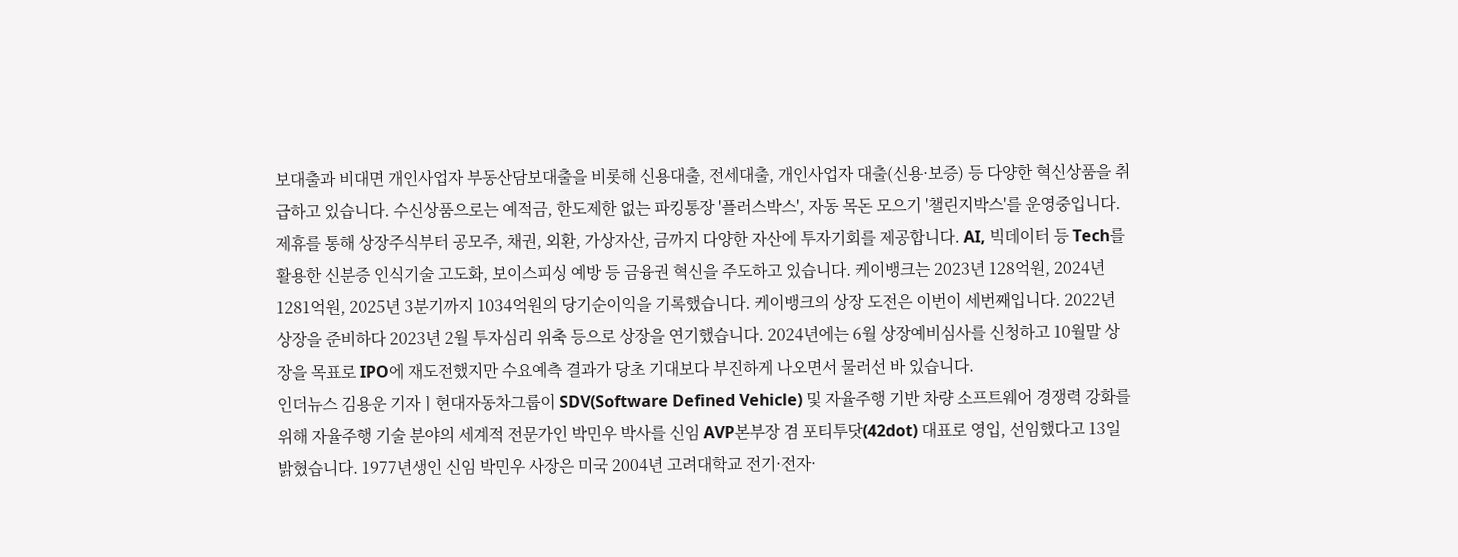보대출과 비대면 개인사업자 부동산담보대출을 비롯해 신용대출, 전세대출, 개인사업자 대출(신용·보증) 등 다양한 혁신상품을 취급하고 있습니다. 수신상품으로는 예적금, 한도제한 없는 파킹통장 '플러스박스', 자동 목돈 모으기 '챌린지박스'를 운영중입니다. 제휴를 통해 상장주식부터 공모주, 채권, 외환, 가상자산, 금까지 다양한 자산에 투자기회를 제공합니다. AI, 빅데이터 등 Tech를 활용한 신분증 인식기술 고도화, 보이스피싱 예방 등 금융권 혁신을 주도하고 있습니다. 케이뱅크는 2023년 128억원, 2024년 1281억원, 2025년 3분기까지 1034억원의 당기순이익을 기록했습니다. 케이뱅크의 상장 도전은 이번이 세번째입니다. 2022년 상장을 준비하다 2023년 2월 투자심리 위축 등으로 상장을 연기했습니다. 2024년에는 6월 상장예비심사를 신청하고 10월말 상장을 목표로 IPO에 재도전했지만 수요예측 결과가 당초 기대보다 부진하게 나오면서 물러선 바 있습니다.
인더뉴스 김용운 기자ㅣ현대자동차그룹이 SDV(Software Defined Vehicle) 및 자율주행 기반 차량 소프트웨어 경쟁력 강화를 위해 자율주행 기술 분야의 세계적 전문가인 박민우 박사를 신임 AVP본부장 겸 포티투닷(42dot) 대표로 영입, 선임했다고 13일 밝혔습니다. 1977년생인 신임 박민우 사장은 미국 2004년 고려대학교 전기·전자·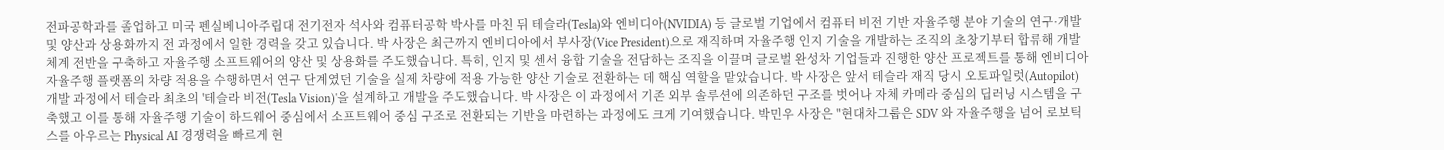전파공학과를 졸업하고 미국 펜실베니아주립대 전기전자 석사와 컴퓨터공학 박사를 마친 뒤 테슬라(Tesla)와 엔비디아(NVIDIA) 등 글로벌 기업에서 컴퓨터 비전 기반 자율주행 분야 기술의 연구·개발 및 양산과 상용화까지 전 과정에서 일한 경력을 갖고 있습니다. 박 사장은 최근까지 엔비디아에서 부사장(Vice President)으로 재직하며 자율주행 인지 기술을 개발하는 조직의 초창기부터 합류해 개발 체계 전반을 구축하고 자율주행 소프트웨어의 양산 및 상용화를 주도했습니다. 특히, 인지 및 센서 융합 기술을 전담하는 조직을 이끌며 글로벌 완성차 기업들과 진행한 양산 프로젝트를 통해 엔비디아 자율주행 플랫폼의 차량 적용을 수행하면서 연구 단계였던 기술을 실제 차량에 적용 가능한 양산 기술로 전환하는 데 핵심 역할을 맡았습니다. 박 사장은 앞서 테슬라 재직 당시 오토파일럿(Autopilot) 개발 과정에서 테슬라 최초의 '테슬라 비전(Tesla Vision)'을 설계하고 개발을 주도했습니다. 박 사장은 이 과정에서 기존 외부 솔루션에 의존하던 구조를 벗어나 자체 카메라 중심의 딥러닝 시스템을 구축했고 이를 통해 자율주행 기술이 하드웨어 중심에서 소프트웨어 중심 구조로 전환되는 기반을 마련하는 과정에도 크게 기여했습니다. 박민우 사장은 "현대차그룹은 SDV 와 자율주행을 넘어 로보틱스를 아우르는 Physical AI 경쟁력을 빠르게 현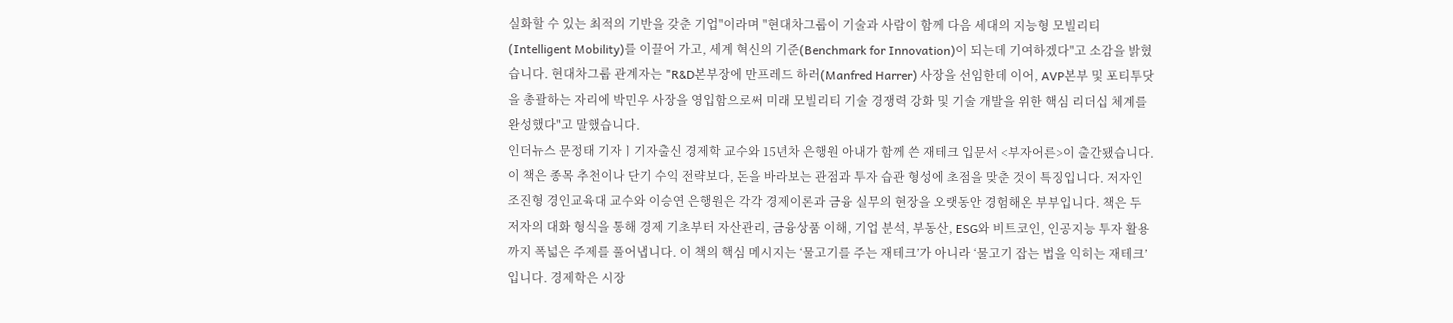실화할 수 있는 최적의 기반을 갖춘 기업"이라며 "현대차그룹이 기술과 사람이 함께 다음 세대의 지능형 모빌리티(Intelligent Mobility)를 이끌어 가고, 세계 혁신의 기준(Benchmark for Innovation)이 되는데 기여하겠다"고 소감을 밝혔습니다. 현대차그룹 관계자는 "R&D본부장에 만프레드 하러(Manfred Harrer) 사장을 선임한데 이어, AVP본부 및 포티투닷을 총괄하는 자리에 박민우 사장을 영입함으로써 미래 모빌리티 기술 경쟁력 강화 및 기술 개발을 위한 핵심 리더십 체계를 완성했다"고 말했습니다.
인더뉴스 문정태 기자ㅣ기자출신 경제학 교수와 15년차 은행원 아내가 함께 쓴 재테크 입문서 <부자어른>이 출간됐습니다. 이 책은 종목 추천이나 단기 수익 전략보다, 돈을 바라보는 관점과 투자 습관 형성에 초점을 맞춘 것이 특징입니다. 저자인 조진형 경인교육대 교수와 이승연 은행원은 각각 경제이론과 금융 실무의 현장을 오랫동안 경험해온 부부입니다. 책은 두 저자의 대화 형식을 통해 경제 기초부터 자산관리, 금융상품 이해, 기업 분석, 부동산, ESG와 비트코인, 인공지능 투자 활용까지 폭넓은 주제를 풀어냅니다. 이 책의 핵심 메시지는 ‘물고기를 주는 재테크’가 아니라 ‘물고기 잡는 법을 익히는 재테크’입니다. 경제학은 시장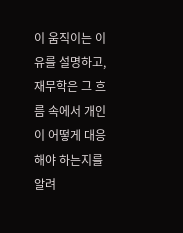이 움직이는 이유를 설명하고, 재무학은 그 흐름 속에서 개인이 어떻게 대응해야 하는지를 알려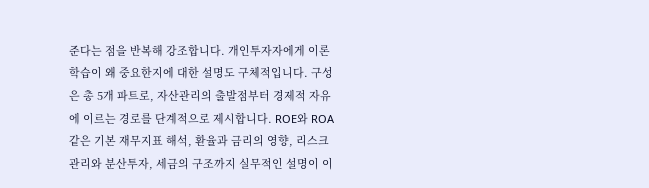준다는 점을 반복해 강조합니다. 개인투자자에게 이론 학습이 왜 중요한지에 대한 설명도 구체적입니다. 구성은 총 5개 파트로, 자산관리의 출발점부터 경제적 자유에 이르는 경로를 단계적으로 제시합니다. ROE와 ROA 같은 기본 재무지표 해석, 환율과 금리의 영향, 리스크 관리와 분산투자, 세금의 구조까지 실무적인 설명이 이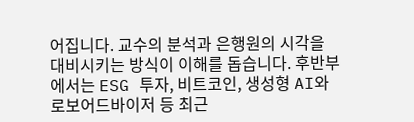어집니다. 교수의 분석과 은행원의 시각을 대비시키는 방식이 이해를 돕습니다. 후반부에서는 ESG 투자, 비트코인, 생성형 AI와 로보어드바이저 등 최근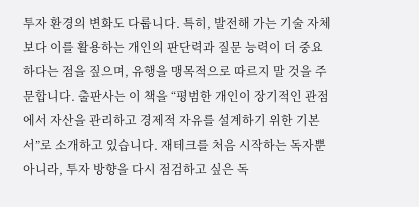투자 환경의 변화도 다룹니다. 특히, 발전해 가는 기술 자체보다 이를 활용하는 개인의 판단력과 질문 능력이 더 중요하다는 점을 짚으며, 유행을 맹목적으로 따르지 말 것을 주문합니다. 출판사는 이 책을 “평범한 개인이 장기적인 관점에서 자산을 관리하고 경제적 자유를 설계하기 위한 기본서”로 소개하고 있습니다. 재테크를 처음 시작하는 독자뿐 아니라, 투자 방향을 다시 점검하고 싶은 독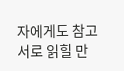자에게도 참고서로 읽힐 만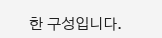한 구성입니다.